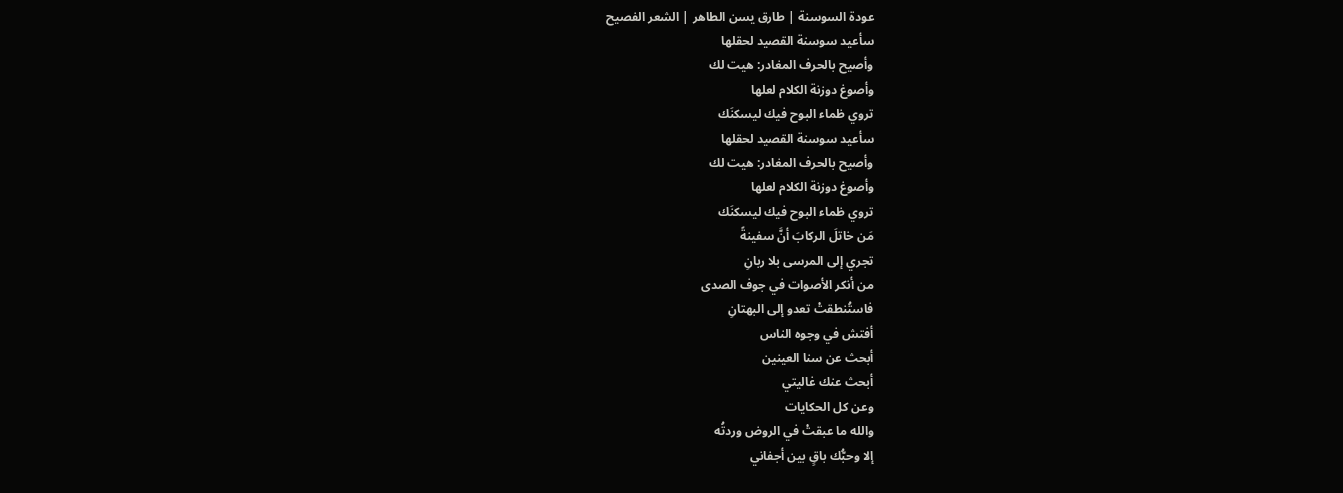عودة السوسنة | طارق يسن الطاهر | الشعر الفصيح
سأعيد سوسنة القصيد لحقلها
وأصيح بالحرف المغادر: هيت لك
وأصوغ دوزنة الكلام لعلها
تروي ظماء البوح فيك ليسكنَك
سأعيد سوسنة القصيد لحقلها
وأصيح بالحرف المغادر: هيت لك
وأصوغ دوزنة الكلام لعلها
تروي ظماء البوح فيك ليسكنَك
مَن خاتلَ الركابَ أنَّ سفينةً
تجري إلى المرسى بلا ربانِ
من أنكر الأصوات في جوف الصدى
فاستُنطقتْ تعدو إلى البهتانِ
أفتش في وجوه الناس
أبحث عن سنا العينين
أبحث عنك غاليتي
وعن كل الحكايات
والله ما عبقتْ في الروض وردتُه
إلا وحبُّك باقٍ بين أجفاني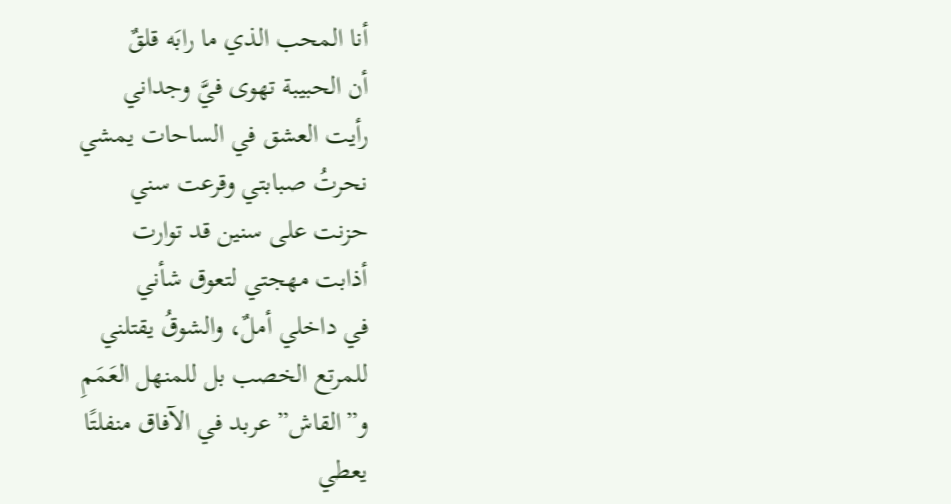أنا المحب الذي ما رابَه قلقٌ
أن الحبيبة تهوى فيَّ وجداني
رأيت العشق في الساحات يمشي
نحرتُ صبابتي وقرعت سني
حزنت على سنين قد توارت
أذابت مهجتي لتعوق شأني
في داخلي أملٌ، والشوقُ يقتلني
للمرتع الخصب بل للمنهل العَمَمِ
و”القاش” عربد في الآفاق منفلتًا
يعطي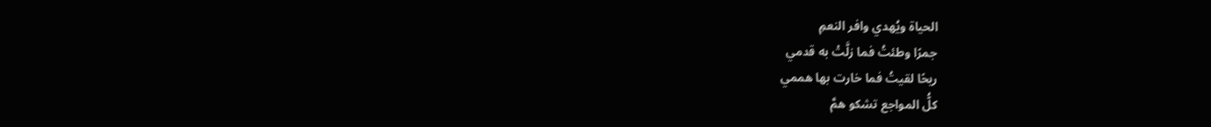الحياة ويُهدي وافر النعمِ
جمرًا وطئتُ فما زلَّتْ به قدمي
ريحًا لقيتُ فما خارت بها هممي
كلُّ المواجع تشكو همَّ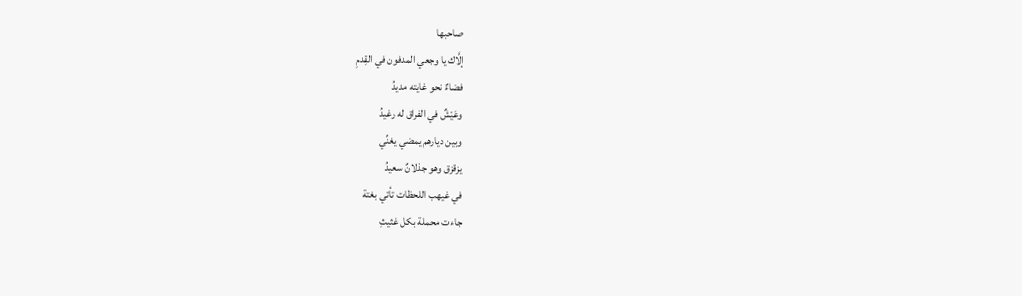صاحبها
إلَّاك يا وجعي المدفون في القِدمِ
فضاءٌ نحو غايته مديدُ
وعَيْشٌ في الفراق له رغيدُ
وبين ديارهم يمضي يغنِّي
يزقزق وهو جذلانٌ سعيدُ
في غيهب اللحظات تأتي بغتة
جاءت محملة بكل غثيثِ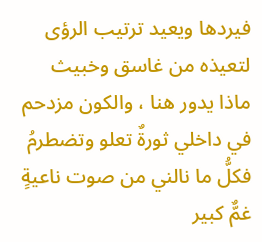فيردها ويعيد ترتيب الرؤى
لتعيذه من غاسق وخبيث
ماذا يدور هنا ، والكون مزدحم
في داخلي ثورةٌ تعلو وتضطرمُ
فكلُّ ما نالني من صوت ناعيةٍ
غمٌّ كبير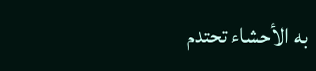به الأحشاء تحتدم